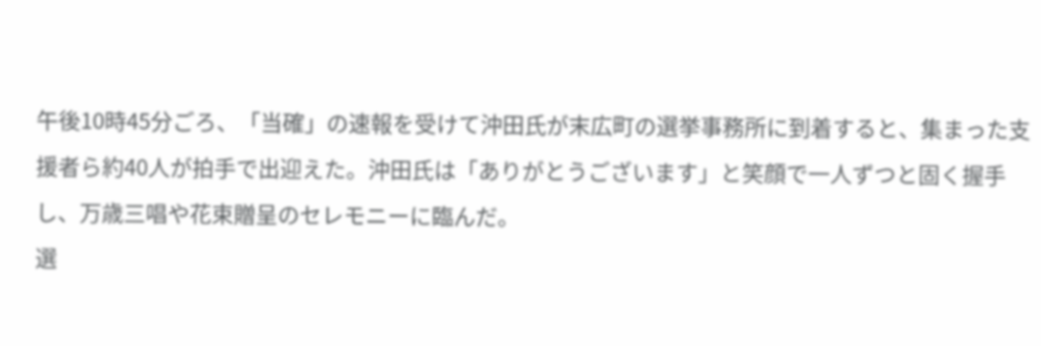午後10時45分ごろ、「当確」の速報を受けて沖田氏が末広町の選挙事務所に到着すると、集まった支援者ら約40人が拍手で出迎えた。沖田氏は「ありがとうございます」と笑顔で一人ずつと固く握手し、万歳三唱や花束贈呈のセレモニーに臨んだ。
選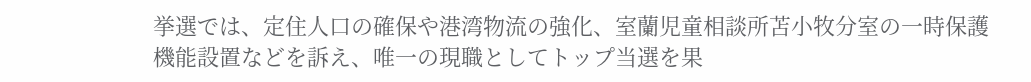挙選では、定住人口の確保や港湾物流の強化、室蘭児童相談所苫小牧分室の一時保護機能設置などを訴え、唯一の現職としてトップ当選を果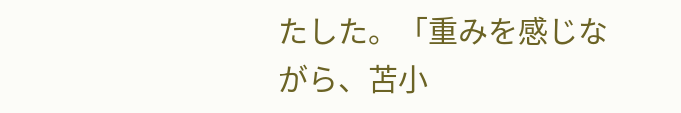たした。「重みを感じながら、苫小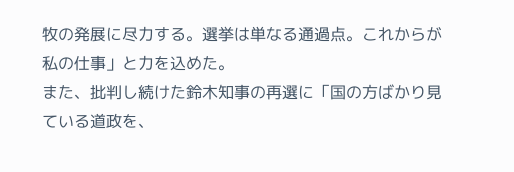牧の発展に尽力する。選挙は単なる通過点。これからが私の仕事」と力を込めた。
また、批判し続けた鈴木知事の再選に「国の方ばかり見ている道政を、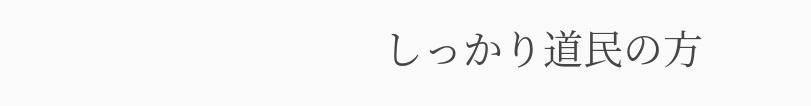しっかり道民の方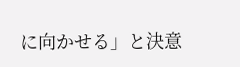に向かせる」と決意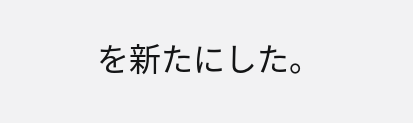を新たにした。